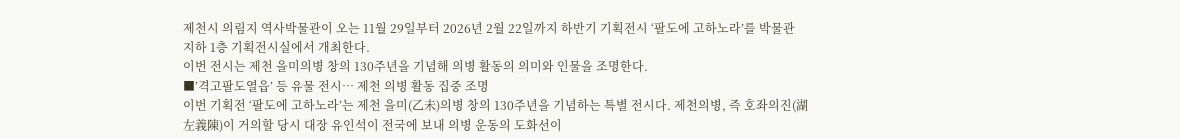제천시 의림지 역사박물관이 오는 11월 29일부터 2026년 2월 22일까지 하반기 기획전시 ‘팔도에 고하노라’를 박물관 지하 1층 기획전시실에서 개최한다.
이번 전시는 제천 을미의병 창의 130주년을 기념해 의병 활동의 의미와 인물을 조명한다.
■’격고팔도열읍’ 등 유물 전시… 제천 의병 활동 집중 조명
이번 기획전 ‘팔도에 고하노라’는 제천 을미(乙未)의병 창의 130주년을 기념하는 특별 전시다. 제천의병, 즉 호좌의진(湖左義陳)이 거의할 당시 대장 유인석이 전국에 보내 의병 운동의 도화선이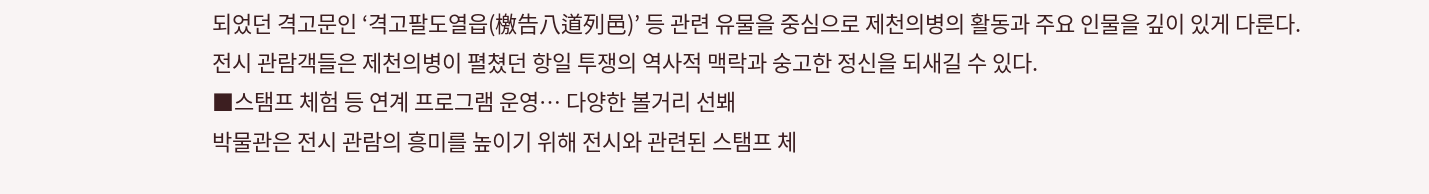되었던 격고문인 ‘격고팔도열읍(檄告八道列邑)’ 등 관련 유물을 중심으로 제천의병의 활동과 주요 인물을 깊이 있게 다룬다.
전시 관람객들은 제천의병이 펼쳤던 항일 투쟁의 역사적 맥락과 숭고한 정신을 되새길 수 있다.
■스탬프 체험 등 연계 프로그램 운영… 다양한 볼거리 선봬
박물관은 전시 관람의 흥미를 높이기 위해 전시와 관련된 스탬프 체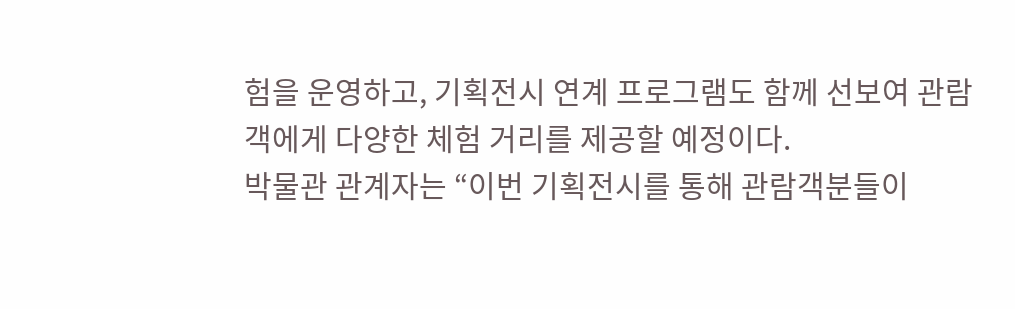험을 운영하고, 기획전시 연계 프로그램도 함께 선보여 관람객에게 다양한 체험 거리를 제공할 예정이다.
박물관 관계자는 “이번 기획전시를 통해 관람객분들이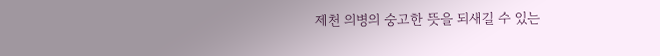제천 의병의 숭고한 뜻을 되새길 수 있는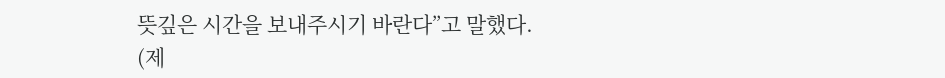뜻깊은 시간을 보내주시기 바란다”고 말했다.
(제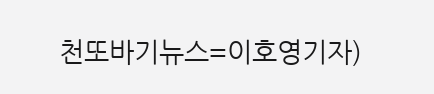천또바기뉴스=이호영기자)